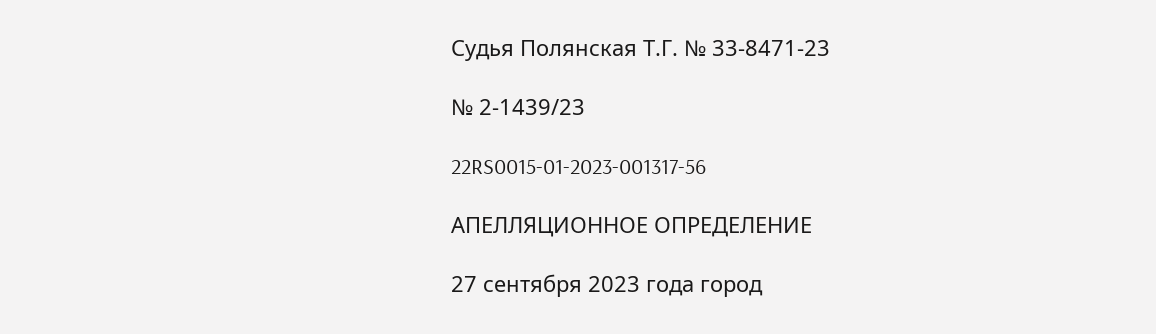Судья Полянская Т.Г. № 33-8471-23

№ 2-1439/23

22RS0015-01-2023-001317-56

АПЕЛЛЯЦИОННОЕ ОПРЕДЕЛЕНИЕ

27 сентября 2023 года город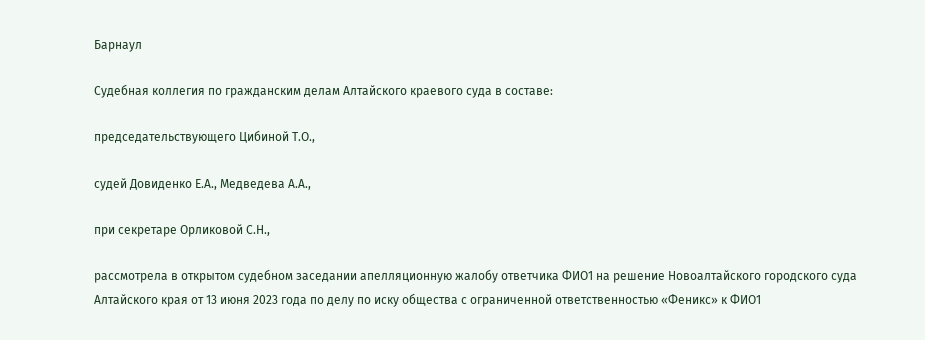Барнаул

Судебная коллегия по гражданским делам Алтайского краевого суда в составе:

председательствующего Цибиной Т.О.,

судей Довиденко Е.А., Медведева А.А.,

при секретаре Орликовой С.Н.,

рассмотрела в открытом судебном заседании апелляционную жалобу ответчика ФИО1 на решение Новоалтайского городского суда Алтайского края от 13 июня 2023 года по делу по иску общества с ограниченной ответственностью «Феникс» к ФИО1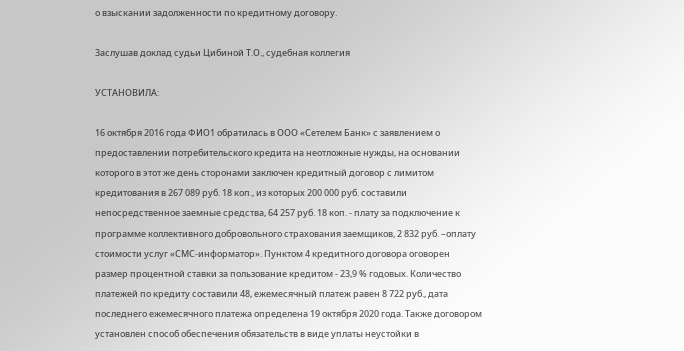о взыскании задолженности по кредитному договору.

Заслушав доклад судьи Цибиной Т.О., судебная коллегия

УСТАНОВИЛА:

16 октября 2016 года ФИО1 обратилась в ООО «Сетелем Банк» с заявлением о предоставлении потребительского кредита на неотложные нужды, на основании которого в этот же день сторонами заключен кредитный договор с лимитом кредитования в 267 089 руб. 18 коп., из которых 200 000 руб. составили непосредственное заемные средства, 64 257 руб. 18 коп. - плату за подключение к программе коллективного добровольного страхования заемщиков, 2 832 руб. –оплату стоимости услуг «СМС-информатор». Пунктом 4 кредитного договора оговорен размер процентной ставки за пользование кредитом - 23,9 % годовых. Количество платежей по кредиту составили 48, ежемесячный платеж равен 8 722 руб., дата последнего ежемесячного платежа определена 19 октября 2020 года. Также договором установлен способ обеспечения обязательств в виде уплаты неустойки в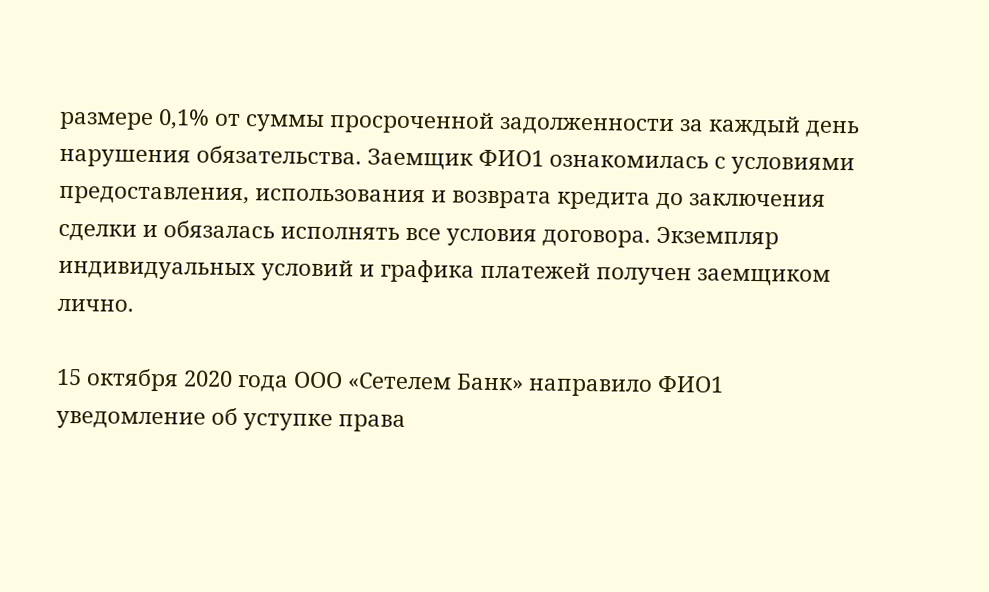размере 0,1% от суммы просроченной задолженности за каждый день нарушения обязательства. Заемщик ФИО1 ознакомилась с условиями предоставления, использования и возврата кредита до заключения сделки и обязалась исполнять все условия договора. Экземпляр индивидуальных условий и графика платежей получен заемщиком лично.

15 октября 2020 года ООО «Сетелем Банк» направило ФИО1 уведомление об уступке права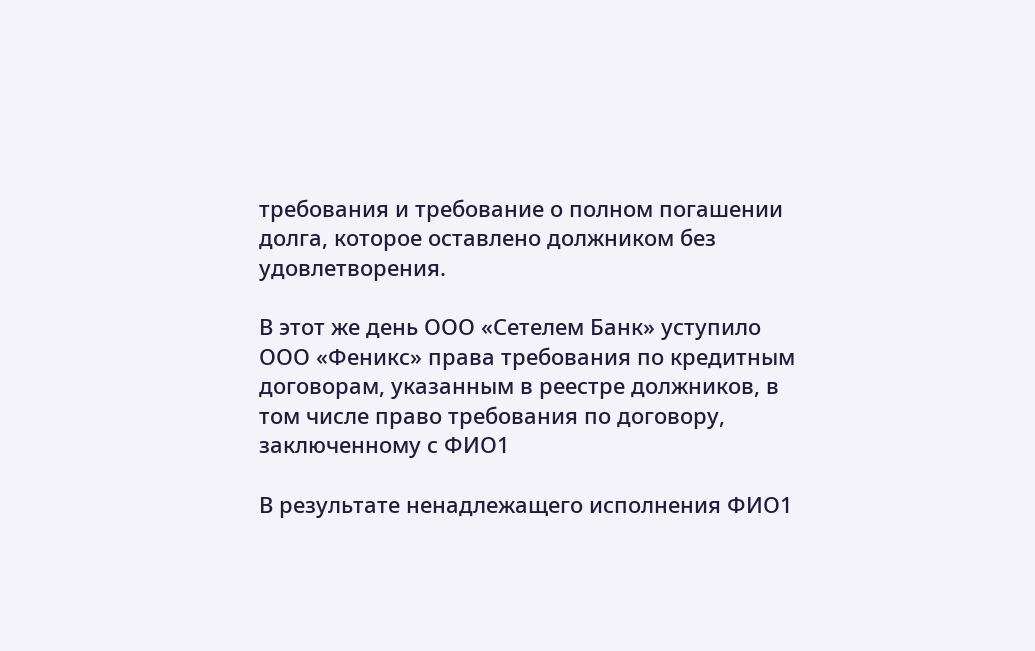требования и требование о полном погашении долга, которое оставлено должником без удовлетворения.

В этот же день ООО «Сетелем Банк» уступило ООО «Феникс» права требования по кредитным договорам, указанным в реестре должников, в том числе право требования по договору, заключенному с ФИО1

В результате ненадлежащего исполнения ФИО1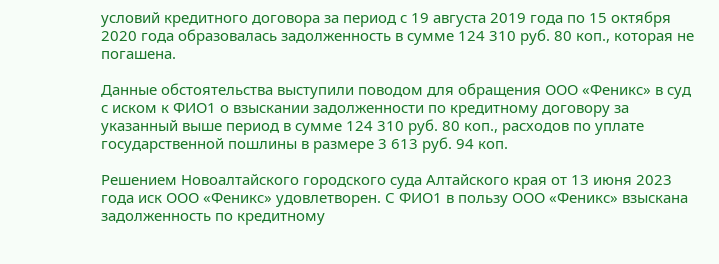условий кредитного договора за период с 19 августа 2019 года по 15 октября 2020 года образовалась задолженность в сумме 124 310 руб. 80 коп., которая не погашена.

Данные обстоятельства выступили поводом для обращения ООО «Феникс» в суд с иском к ФИО1 о взыскании задолженности по кредитному договору за указанный выше период в сумме 124 310 руб. 80 коп., расходов по уплате государственной пошлины в размере 3 613 руб. 94 коп.

Решением Новоалтайского городского суда Алтайского края от 13 июня 2023 года иск ООО «Феникс» удовлетворен. С ФИО1 в пользу ООО «Феникс» взыскана задолженность по кредитному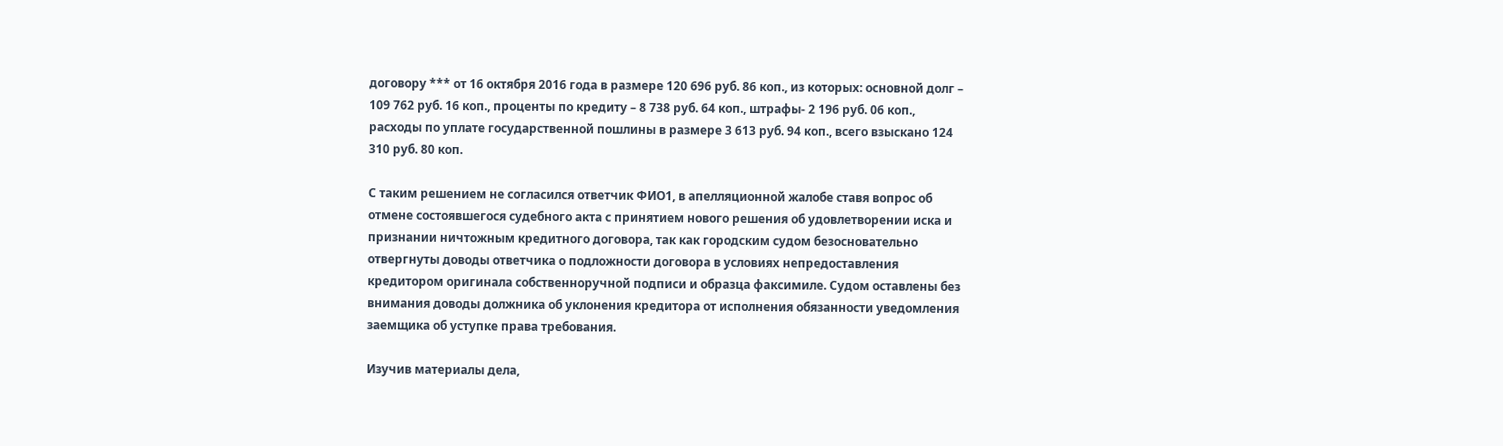договору *** от 16 октября 2016 года в размере 120 696 руб. 86 коп., из которых: основной долг – 109 762 руб. 16 коп., проценты по кредиту – 8 738 руб. 64 коп., штрафы- 2 196 руб. 06 коп., расходы по уплате государственной пошлины в размере 3 613 руб. 94 коп., всего взыскано 124 310 руб. 80 коп.

С таким решением не согласился ответчик ФИО1, в апелляционной жалобе ставя вопрос об отмене состоявшегося судебного акта с принятием нового решения об удовлетворении иска и признании ничтожным кредитного договора, так как городским судом безосновательно отвергнуты доводы ответчика о подложности договора в условиях непредоставления кредитором оригинала собственноручной подписи и образца факсимиле. Судом оставлены без внимания доводы должника об уклонения кредитора от исполнения обязанности уведомления заемщика об уступке права требования.

Изучив материалы дела,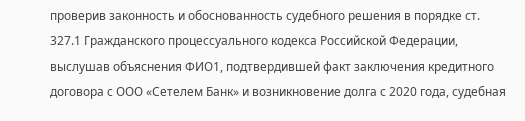проверив законность и обоснованность судебного решения в порядке ст. 327.1 Гражданского процессуального кодекса Российской Федерации, выслушав объяснения ФИО1, подтвердившей факт заключения кредитного договора с ООО «Сетелем Банк» и возникновение долга с 2020 года, судебная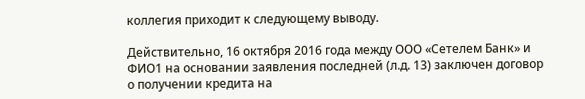коллегия приходит к следующему выводу.

Действительно, 16 октября 2016 года между ООО «Сетелем Банк» и ФИО1 на основании заявления последней (л.д. 13) заключен договор о получении кредита на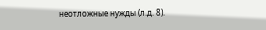неотложные нужды (л.д. 8).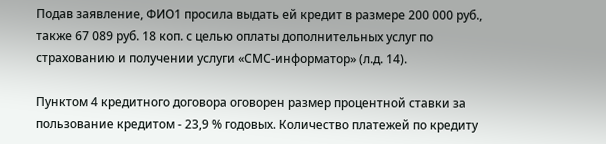Подав заявление, ФИО1 просила выдать ей кредит в размере 200 000 руб., также 67 089 руб. 18 коп. с целью оплаты дополнительных услуг по страхованию и получении услуги «СМС-информатор» (л.д. 14).

Пунктом 4 кредитного договора оговорен размер процентной ставки за пользование кредитом - 23,9 % годовых. Количество платежей по кредиту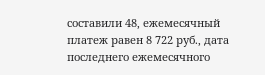составили 48, ежемесячный платеж равен 8 722 руб., дата последнего ежемесячного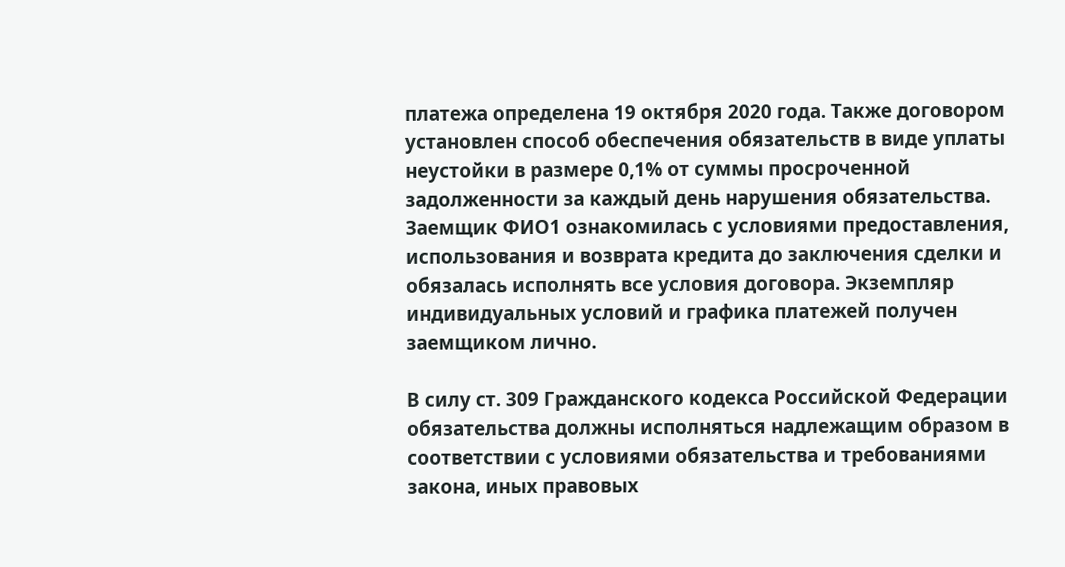платежа определена 19 октября 2020 года. Также договором установлен способ обеспечения обязательств в виде уплаты неустойки в размере 0,1% от суммы просроченной задолженности за каждый день нарушения обязательства. Заемщик ФИО1 ознакомилась с условиями предоставления, использования и возврата кредита до заключения сделки и обязалась исполнять все условия договора. Экземпляр индивидуальных условий и графика платежей получен заемщиком лично.

В силу ст. 309 Гражданского кодекса Российской Федерации обязательства должны исполняться надлежащим образом в соответствии с условиями обязательства и требованиями закона, иных правовых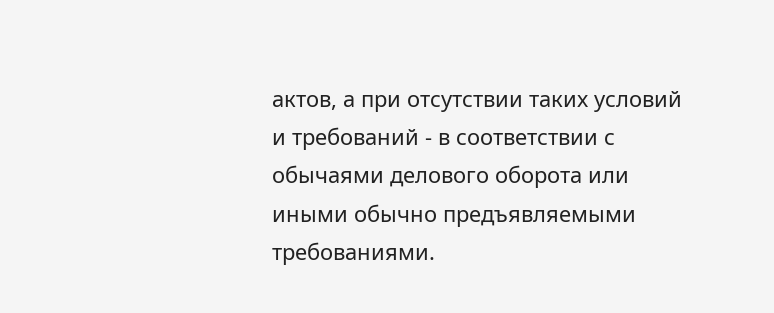актов, а при отсутствии таких условий и требований - в соответствии с обычаями делового оборота или иными обычно предъявляемыми требованиями.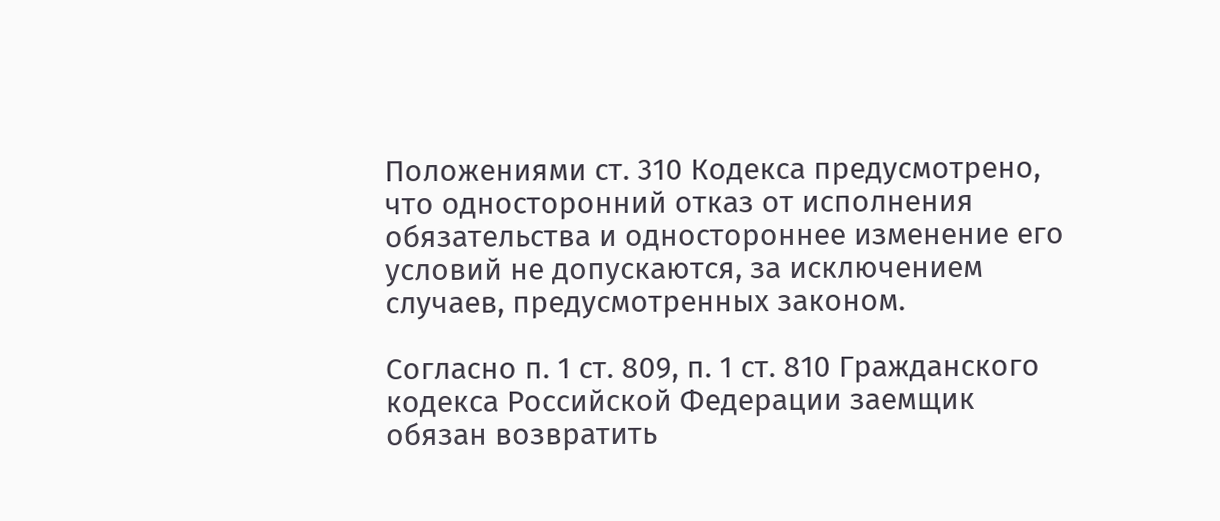Положениями ст. 310 Кодекса предусмотрено, что односторонний отказ от исполнения обязательства и одностороннее изменение его условий не допускаются, за исключением случаев, предусмотренных законом.

Согласно п. 1 ст. 809, п. 1 ст. 810 Гражданского кодекса Российской Федерации заемщик обязан возвратить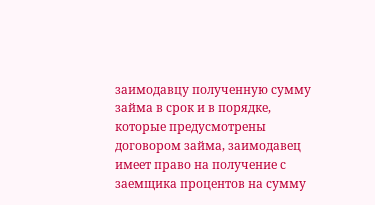заимодавцу полученную сумму займа в срок и в порядке, которые предусмотрены договором займа, заимодавец имеет право на получение с заемщика процентов на сумму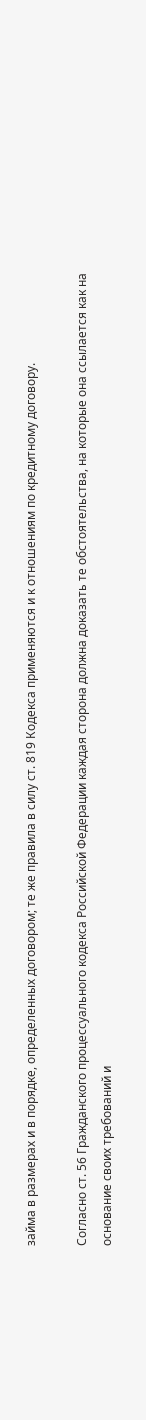займа в размерах и в порядке, определенных договором; те же правила в силу ст. 819 Кодекса применяются и к отношениям по кредитному договору.

Согласно ст. 56 Гражданского процессуального кодекса Российской Федерации каждая сторона должна доказать те обстоятельства, на которые она ссылается как на основание своих требований и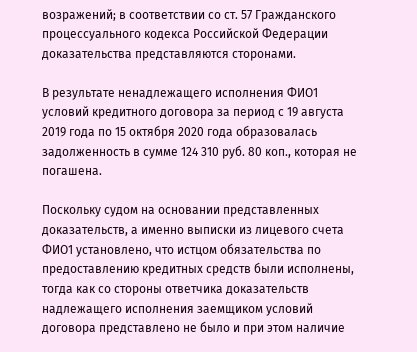возражений; в соответствии со ст. 57 Гражданского процессуального кодекса Российской Федерации доказательства представляются сторонами.

В результате ненадлежащего исполнения ФИО1 условий кредитного договора за период с 19 августа 2019 года по 15 октября 2020 года образовалась задолженность в сумме 124 310 руб. 80 коп., которая не погашена.

Поскольку судом на основании представленных доказательств, а именно выписки из лицевого счета ФИО1 установлено, что истцом обязательства по предоставлению кредитных средств были исполнены, тогда как со стороны ответчика доказательств надлежащего исполнения заемщиком условий договора представлено не было и при этом наличие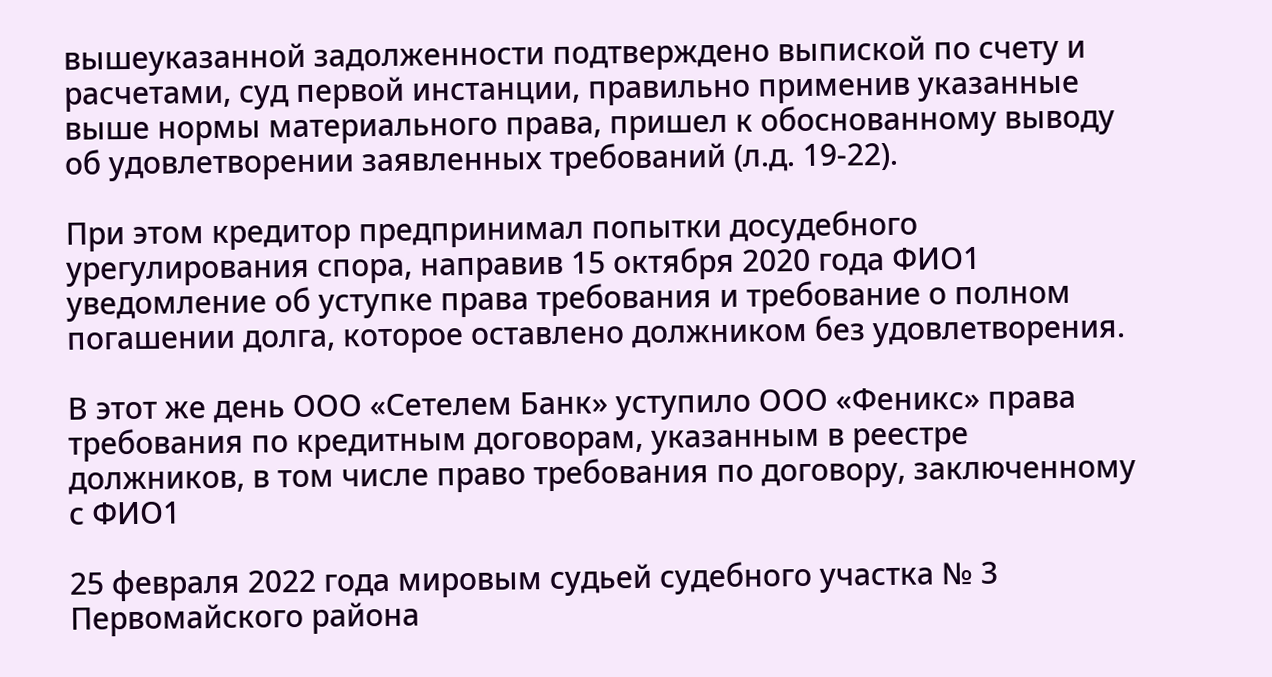вышеуказанной задолженности подтверждено выпиской по счету и расчетами, суд первой инстанции, правильно применив указанные выше нормы материального права, пришел к обоснованному выводу об удовлетворении заявленных требований (л.д. 19-22).

При этом кредитор предпринимал попытки досудебного урегулирования спора, направив 15 октября 2020 года ФИО1 уведомление об уступке права требования и требование о полном погашении долга, которое оставлено должником без удовлетворения.

В этот же день ООО «Сетелем Банк» уступило ООО «Феникс» права требования по кредитным договорам, указанным в реестре должников, в том числе право требования по договору, заключенному с ФИО1

25 февраля 2022 года мировым судьей судебного участка № 3 Первомайского района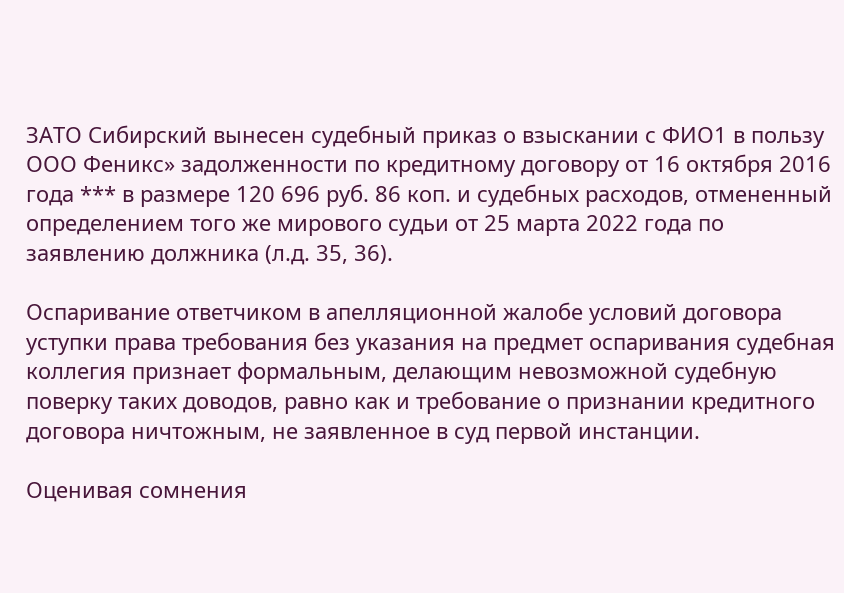ЗАТО Сибирский вынесен судебный приказ о взыскании с ФИО1 в пользу ООО Феникс» задолженности по кредитному договору от 16 октября 2016 года *** в размере 120 696 руб. 86 коп. и судебных расходов, отмененный определением того же мирового судьи от 25 марта 2022 года по заявлению должника (л.д. 35, 36).

Оспаривание ответчиком в апелляционной жалобе условий договора уступки права требования без указания на предмет оспаривания судебная коллегия признает формальным, делающим невозможной судебную поверку таких доводов, равно как и требование о признании кредитного договора ничтожным, не заявленное в суд первой инстанции.

Оценивая сомнения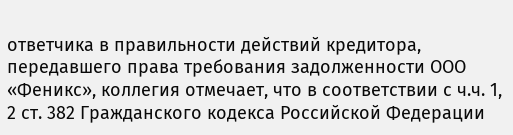ответчика в правильности действий кредитора, передавшего права требования задолженности ООО «Феникс», коллегия отмечает, что в соответствии с ч.ч. 1, 2 ст. 382 Гражданского кодекса Российской Федерации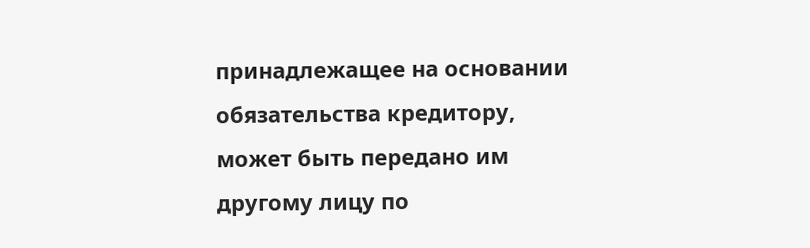принадлежащее на основании обязательства кредитору, может быть передано им другому лицу по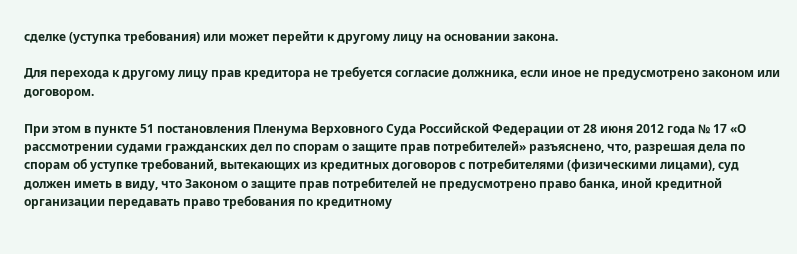сделке (уступка требования) или может перейти к другому лицу на основании закона.

Для перехода к другому лицу прав кредитора не требуется согласие должника, если иное не предусмотрено законом или договором.

При этом в пункте 51 постановления Пленума Верховного Суда Российской Федерации от 28 июня 2012 года № 17 «О рассмотрении судами гражданских дел по спорам о защите прав потребителей» разъяснено, что, разрешая дела по спорам об уступке требований, вытекающих из кредитных договоров с потребителями (физическими лицами), суд должен иметь в виду, что Законом о защите прав потребителей не предусмотрено право банка, иной кредитной организации передавать право требования по кредитному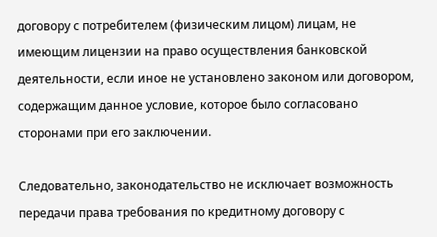договору с потребителем (физическим лицом) лицам, не имеющим лицензии на право осуществления банковской деятельности, если иное не установлено законом или договором, содержащим данное условие, которое было согласовано сторонами при его заключении.

Следовательно, законодательство не исключает возможность передачи права требования по кредитному договору с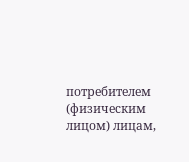потребителем (физическим лицом) лицам,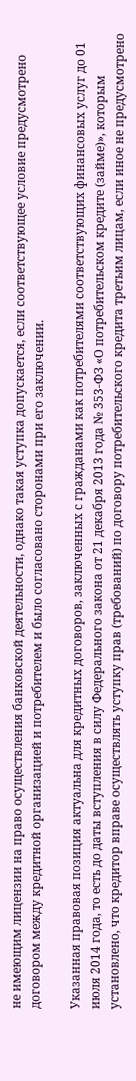не имеющим лицензии на право осуществления банковской деятельности, однако такая уступка допускается, если соответствующее условие предусмотрено договором между кредитной организацией и потребителем и было согласовано сторонами при его заключении.

Указанная правовая позиция актуальна для кредитных договоров, заключенных с гражданами как потребителями соответствующих финансовых услуг до 01 июля 2014 года, то есть до даты вступления в силу Федерального закона от 21 декабря 2013 года № 353-ФЗ «О потребительском кредите (займе)», которым установлено, что кредитор вправе осуществлять уступку прав (требований) по договору потребительского кредита третьим лицам, если иное не предусмотрено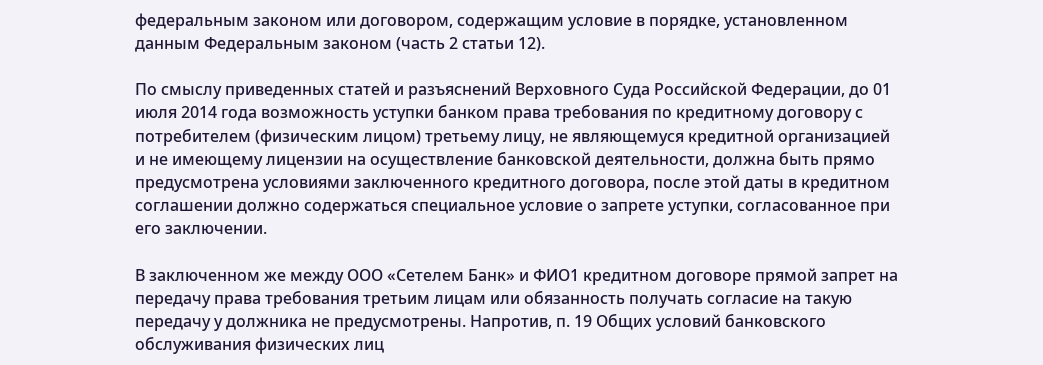федеральным законом или договором, содержащим условие в порядке, установленном данным Федеральным законом (часть 2 статьи 12).

По смыслу приведенных статей и разъяснений Верховного Суда Российской Федерации, до 01 июля 2014 года возможность уступки банком права требования по кредитному договору с потребителем (физическим лицом) третьему лицу, не являющемуся кредитной организацией и не имеющему лицензии на осуществление банковской деятельности, должна быть прямо предусмотрена условиями заключенного кредитного договора, после этой даты в кредитном соглашении должно содержаться специальное условие о запрете уступки, согласованное при его заключении.

В заключенном же между ООО «Сетелем Банк» и ФИО1 кредитном договоре прямой запрет на передачу права требования третьим лицам или обязанность получать согласие на такую передачу у должника не предусмотрены. Напротив, п. 19 Общих условий банковского обслуживания физических лиц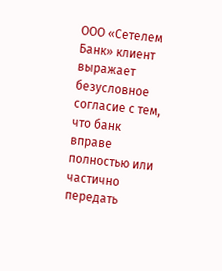ООО «Сетелем Банк» клиент выражает безусловное согласие с тем, что банк вправе полностью или частично передать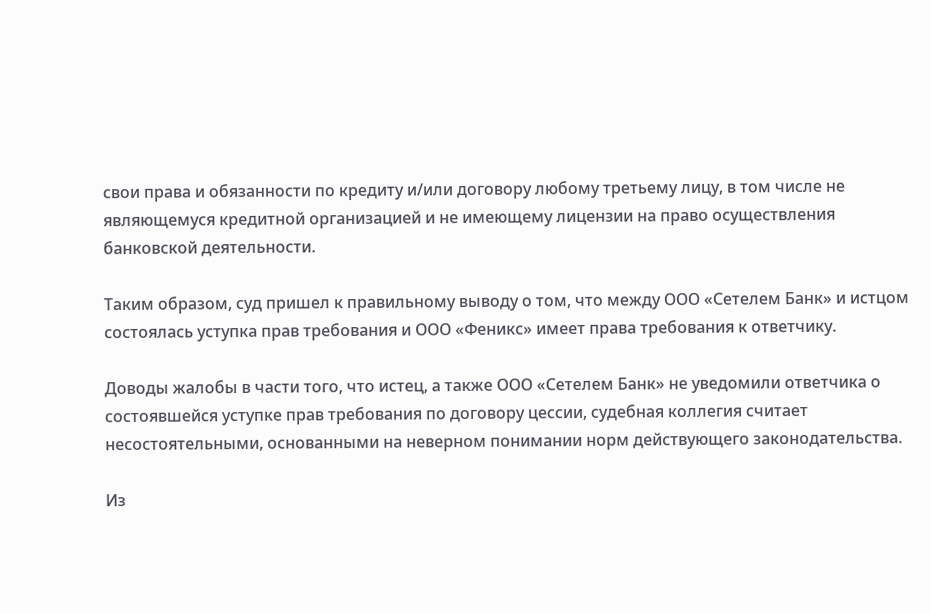свои права и обязанности по кредиту и/или договору любому третьему лицу, в том числе не являющемуся кредитной организацией и не имеющему лицензии на право осуществления банковской деятельности.

Таким образом, суд пришел к правильному выводу о том, что между ООО «Сетелем Банк» и истцом состоялась уступка прав требования и ООО «Феникс» имеет права требования к ответчику.

Доводы жалобы в части того, что истец, а также ООО «Сетелем Банк» не уведомили ответчика о состоявшейся уступке прав требования по договору цессии, судебная коллегия считает несостоятельными, основанными на неверном понимании норм действующего законодательства.

Из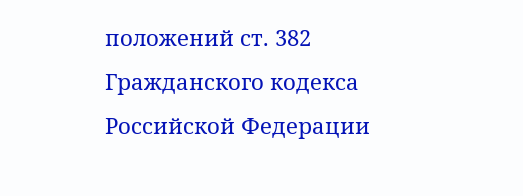положений ст. 382 Гражданского кодекса Российской Федерации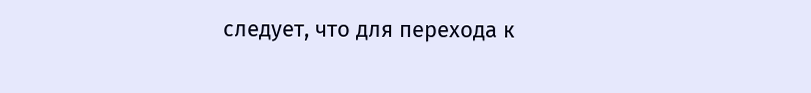следует, что для перехода к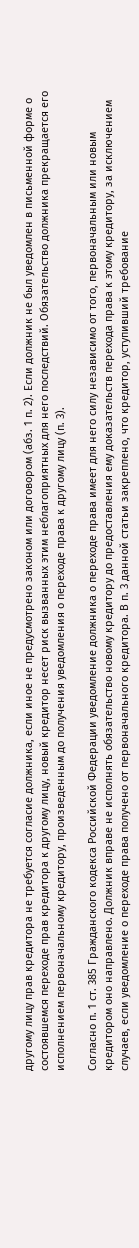другому лицу прав кредитора не требуется согласие должника, если иное не предусмотрено законом или договором (абз. 1 п. 2). Если должник не был уведомлен в письменной форме о состоявшемся переходе прав кредитора к другому лицу, новый кредитор несет риск вызванных этим неблагоприятных для него последствий. Обязательство должника прекращается его исполнением первоначальному кредитору, произведенным до получения уведомления о переходе права к другому лицу (п. 3).

Согласно п. 1 ст. 385 Гражданского кодекса Российской Федерации уведомление должника о переходе права имеет для него силу независимо от того, первоначальным или новым кредитором оно направлено. Должник вправе не исполнять обязательство новому кредитору до предоставления ему доказательств перехода права к этому кредитору, за исключением случаев, если уведомление о переходе права получено от первоначального кредитора. В п. 3 данной статьи закреплено, что кредитор, уступивший требование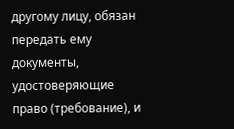другому лицу, обязан передать ему документы, удостоверяющие право (требование), и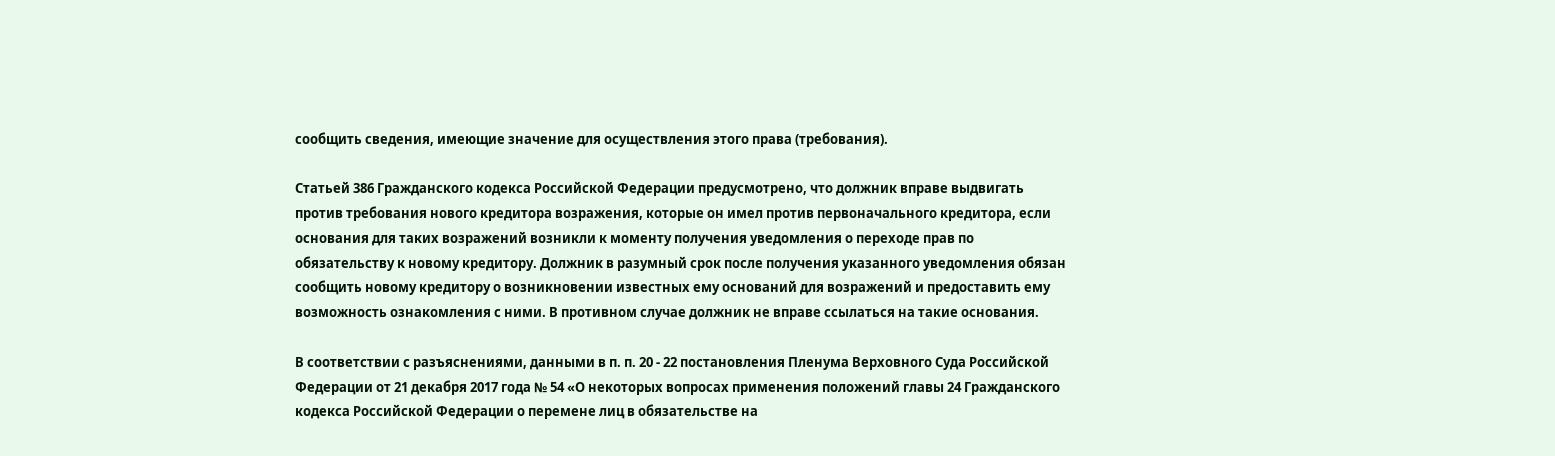сообщить сведения, имеющие значение для осуществления этого права (требования).

Статьей 386 Гражданского кодекса Российской Федерации предусмотрено, что должник вправе выдвигать против требования нового кредитора возражения, которые он имел против первоначального кредитора, если основания для таких возражений возникли к моменту получения уведомления о переходе прав по обязательству к новому кредитору. Должник в разумный срок после получения указанного уведомления обязан сообщить новому кредитору о возникновении известных ему оснований для возражений и предоставить ему возможность ознакомления с ними. В противном случае должник не вправе ссылаться на такие основания.

В соответствии с разъяснениями, данными в п. п. 20 - 22 постановления Пленума Верховного Суда Российской Федерации от 21 декабря 2017 года № 54 «О некоторых вопросах применения положений главы 24 Гражданского кодекса Российской Федерации о перемене лиц в обязательстве на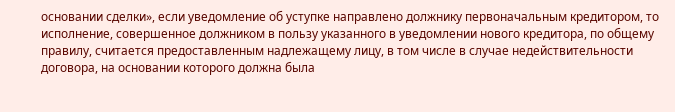основании сделки», если уведомление об уступке направлено должнику первоначальным кредитором, то исполнение, совершенное должником в пользу указанного в уведомлении нового кредитора, по общему правилу, считается предоставленным надлежащему лицу, в том числе в случае недействительности договора, на основании которого должна была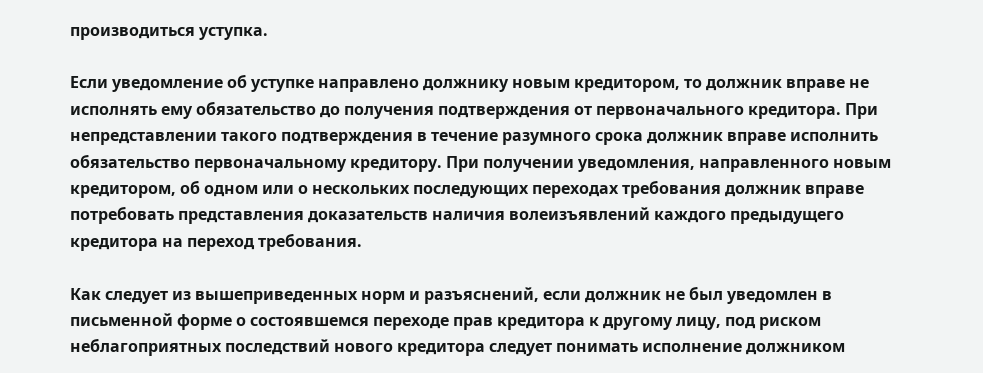производиться уступка.

Если уведомление об уступке направлено должнику новым кредитором, то должник вправе не исполнять ему обязательство до получения подтверждения от первоначального кредитора. При непредставлении такого подтверждения в течение разумного срока должник вправе исполнить обязательство первоначальному кредитору. При получении уведомления, направленного новым кредитором, об одном или о нескольких последующих переходах требования должник вправе потребовать представления доказательств наличия волеизъявлений каждого предыдущего кредитора на переход требования.

Как следует из вышеприведенных норм и разъяснений, если должник не был уведомлен в письменной форме о состоявшемся переходе прав кредитора к другому лицу, под риском неблагоприятных последствий нового кредитора следует понимать исполнение должником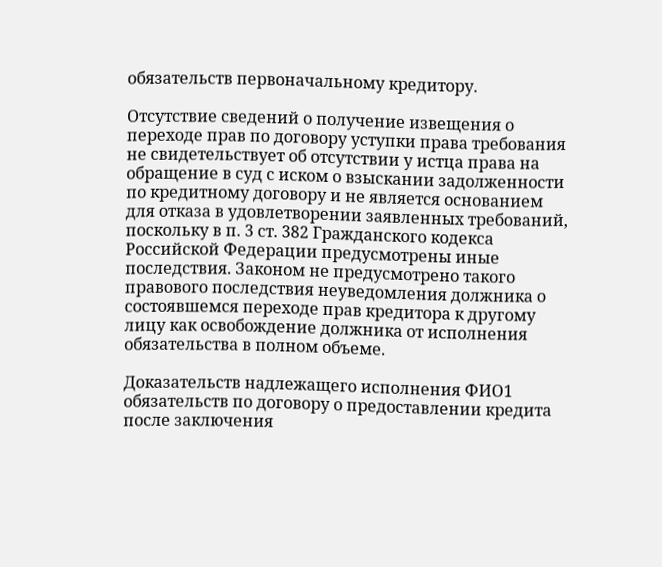обязательств первоначальному кредитору.

Отсутствие сведений о получение извещения о переходе прав по договору уступки права требования не свидетельствует об отсутствии у истца права на обращение в суд с иском о взыскании задолженности по кредитному договору и не является основанием для отказа в удовлетворении заявленных требований, поскольку в п. 3 ст. 382 Гражданского кодекса Российской Федерации предусмотрены иные последствия. Законом не предусмотрено такого правового последствия неуведомления должника о состоявшемся переходе прав кредитора к другому лицу как освобождение должника от исполнения обязательства в полном объеме.

Доказательств надлежащего исполнения ФИО1 обязательств по договору о предоставлении кредита после заключения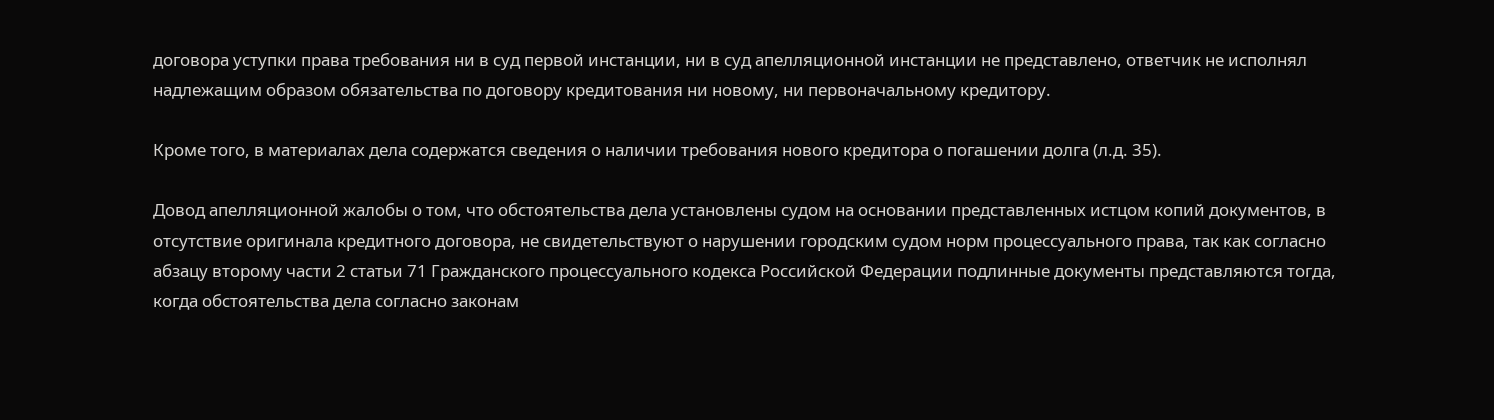договора уступки права требования ни в суд первой инстанции, ни в суд апелляционной инстанции не представлено, ответчик не исполнял надлежащим образом обязательства по договору кредитования ни новому, ни первоначальному кредитору.

Кроме того, в материалах дела содержатся сведения о наличии требования нового кредитора о погашении долга (л.д. 35).

Довод апелляционной жалобы о том, что обстоятельства дела установлены судом на основании представленных истцом копий документов, в отсутствие оригинала кредитного договора, не свидетельствуют о нарушении городским судом норм процессуального права, так как согласно абзацу второму части 2 статьи 71 Гражданского процессуального кодекса Российской Федерации подлинные документы представляются тогда, когда обстоятельства дела согласно законам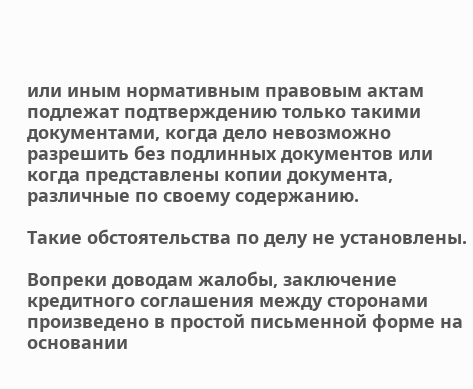или иным нормативным правовым актам подлежат подтверждению только такими документами, когда дело невозможно разрешить без подлинных документов или когда представлены копии документа, различные по своему содержанию.

Такие обстоятельства по делу не установлены.

Вопреки доводам жалобы, заключение кредитного соглашения между сторонами произведено в простой письменной форме на основании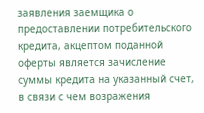заявления заемщика о предоставлении потребительского кредита, акцептом поданной оферты является зачисление суммы кредита на указанный счет, в связи с чем возражения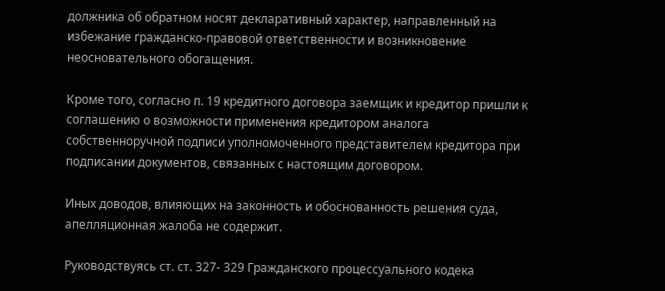должника об обратном носят декларативный характер, направленный на избежание гражданско-правовой ответственности и возникновение неосновательного обогащения.

Кроме того, согласно п. 19 кредитного договора заемщик и кредитор пришли к соглашению о возможности применения кредитором аналога собственноручной подписи уполномоченного представителем кредитора при подписании документов, связанных с настоящим договором.

Иных доводов, влияющих на законность и обоснованность решения суда, апелляционная жалоба не содержит.

Руководствуясь ст. ст. 327- 329 Гражданского процессуального кодека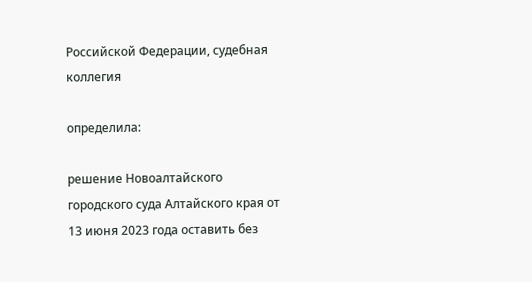Российской Федерации, судебная коллегия

определила:

решение Новоалтайского городского суда Алтайского края от 13 июня 2023 года оставить без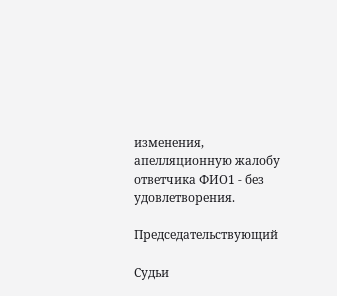изменения, апелляционную жалобу ответчика ФИО1 - без удовлетворения.

Председательствующий

Судьи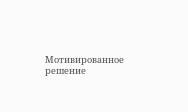Мотивированное решение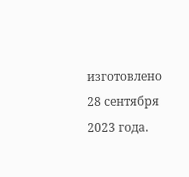изготовлено 28 сентября 2023 года.